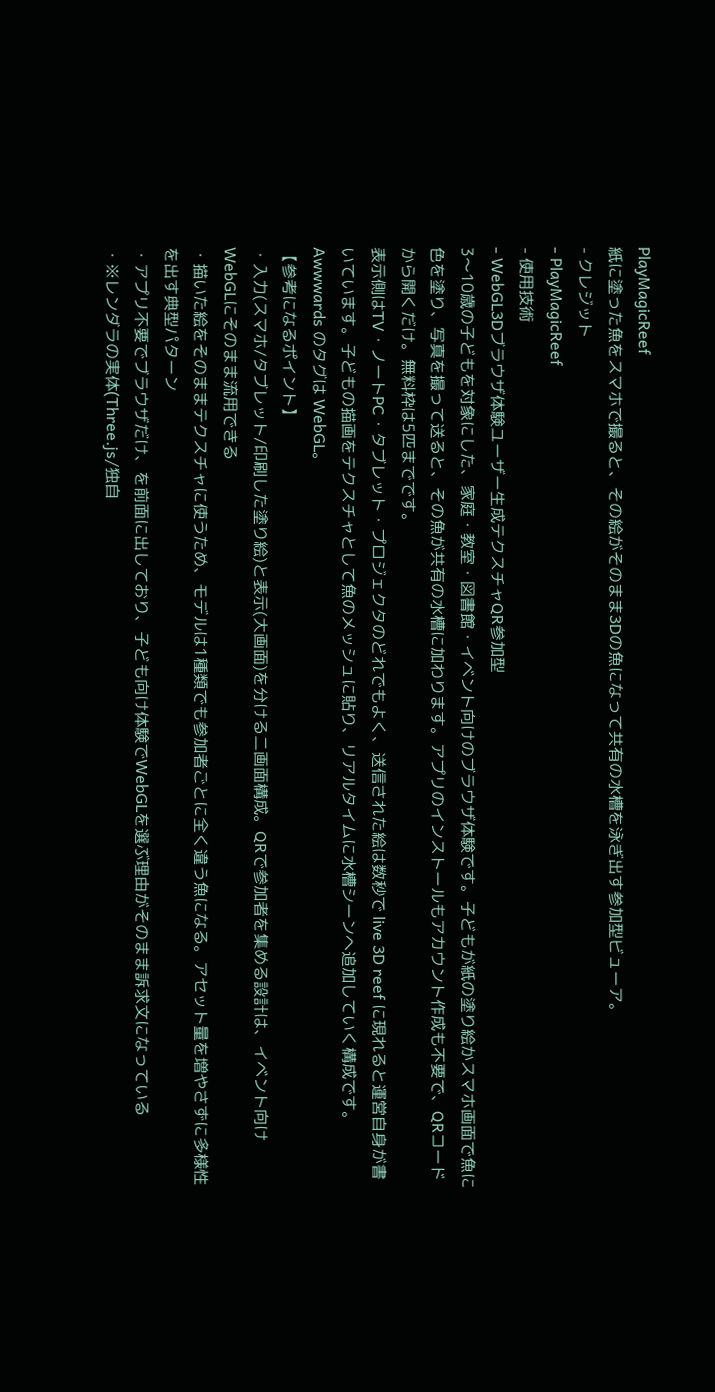PlayMagicReef
紙に塗った魚をスマホで撮ると、その絵がそのまま3Dの魚になって共有の水槽を泳ぎ出す参加型ビューア。
- クレジット
- PlayMagicReef
- 使用技術
- WebGL3Dブラウザ体験ユーザー生成テクスチャQR参加型
3〜10歳の子どもを対象にした、家庭・教室・図書館・イベント向けのブラウザ体験です。子どもが紙の塗り絵かスマホ画面で魚に色を塗り、写真を撮って送ると、その魚が共有の水槽に加わります。アプリのインストールもアカウント作成も不要で、QRコードから開くだけ。無料枠は5匹までです。
表示側はTV・ノートPC・タブレット・プロジェクタのどれでもよく、送信された絵は数秒で live 3D reef に現れると運営自身が書いています。子どもの描画をテクスチャとして魚のメッシュに貼り、リアルタイムに水槽シーンへ追加していく構成です。Awwwards のタグは WebGL。
【参考になるポイント】
・入力(スマホ/タブレット/印刷した塗り絵)と表示(大画面)を分ける二画面構成。QRで参加者を集める設計は、イベント向けWebGLにそのまま流用できる
・描いた絵をそのままテクスチャに使うため、モデルは1種類でも参加者ごとに全く違う魚になる。アセット量を増やさずに多様性を出す典型パターン
・アプリ不要でブラウザだけ、を前面に出しており、子ども向け体験でWebGLを選ぶ理由がそのまま訴求文になっている
・※レンダラの実体(Three.js/独自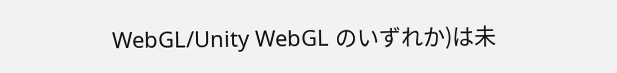WebGL/Unity WebGL のいずれか)は未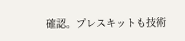確認。プレスキットも技術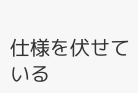仕様を伏せている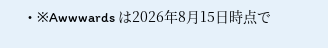・※Awwwards は2026年8月15日時点で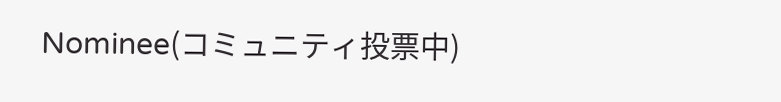Nominee(コミュニティ投票中)